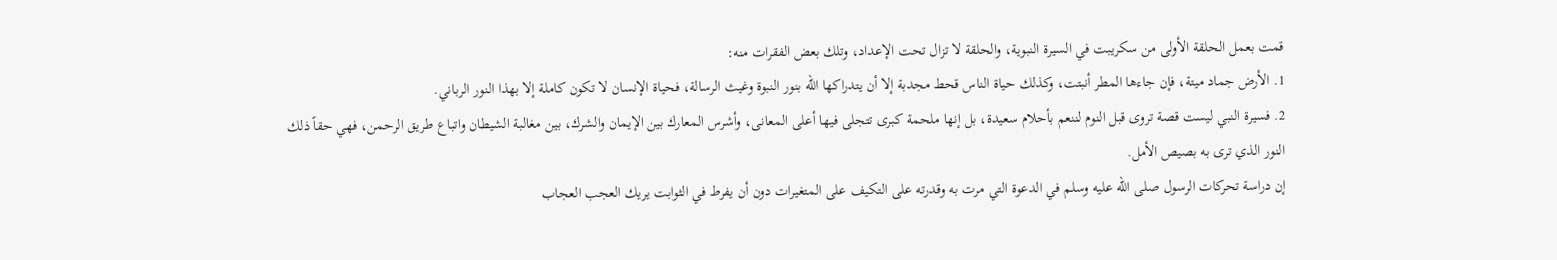قمت بعمل الحلقة الأولى من سكريبت في السيرة النبوية، والحلقة لا تزال تحت الإعداد، وتلك بعض الفقرات منه:
1. الأرض جماد ميتة، فإن جاءها المطر أنبتت، وكذلك حياة الناس قحط مجدبة إلا أن يتدراكها الله بنور النبوة وغيث الرسالة، فحياة الإنسان لا تكون كاملة إلا بهذا النور الرباني.
2. فسيرة النبي ليست قصة تروى قبل النوم لننعم بأحلام سعيدة، بل إنها ملحمة كبرى تتجلى فيها أعلى المعانى، وأشرس المعارك بين الإيمان والشرك، بين مغالبة الشيطان واتباع طريق الرحمن، فهي حقاً ذلك النور الذي ترى به بصيص الأمل.
إن دراسة تحركات الرسول صلى الله عليه وسلم في الدعوة التي مرت به وقدرته على التكيف على المتغيرات دون أن يفرط في الثوابت يريك العجب العجاب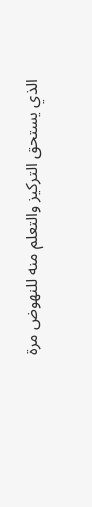الذي يستحق التركيز والتعلم منه للنهوض مرة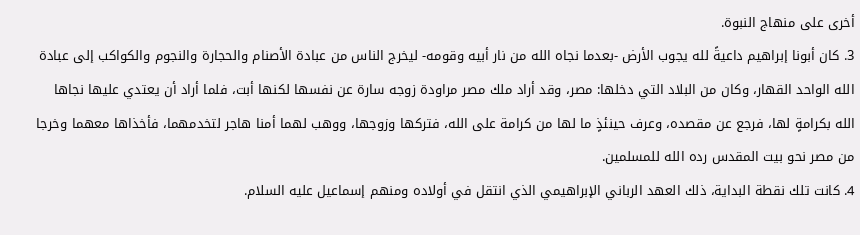أخرى على منهاج النبوة.
3. كان أبونا إبراهيم داعيةً لله يجوب الأرض -بعدما نجاه الله من نار أبيه وقومه- ليخرج الناس من عبادة الأصنام والحجارة والنجوم والكواكب إلى عبادة الله الواحد القهار، وكان من البلاد التي دخلها: مصر، وقد أراد ملك مصر مراودة زوجه سارة عن نفسها لكنها أبت، فلما أراد أن يعتدي عليها نجاها الله بكرامةٍ لها، فرجع عن مقصده، وعرف حينئذٍ ما لها من كرامة على الله، فتركها وزوجها، ووهب لهما أمنا هاجر لتخدمهما، فأخذاها معهما وخرجا من مصر نحو بيت المقدس رده الله للمسلمين.
4. كانت تلك نقطة البداية، ذلك العهد الرباني الإبراهيمي الذي انتقل في أولاده ومنهم إسماعيل عليه السلام.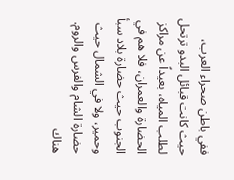ففي باطن صحراء العرب، حيث كانت قبائل البدو ترتحل لطلب المياه، بعيداً عن مراكز الحضارة والعمران، فلا هم في الجنوب حيث حضارة بلاد سبأ وحمير، ولا في الشمال حيث حضارة الشام والفرس والروم.
هناك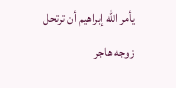يأمر الله إبراهيم أن ترتحل زوجه هاجر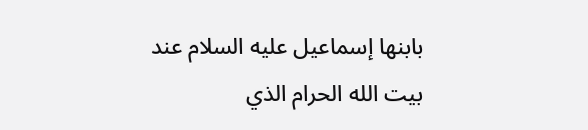بابنها إسماعيل عليه السلام عند بيت الله الحرام الذي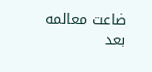ضاعت معالمه بعد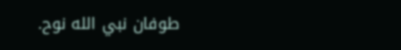طوفان نبي الله نوح.